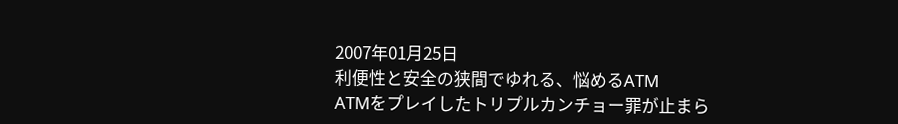2007年01月25日
利便性と安全の狭間でゆれる、悩めるATM
ATMをプレイしたトリプルカンチョー罪が止まら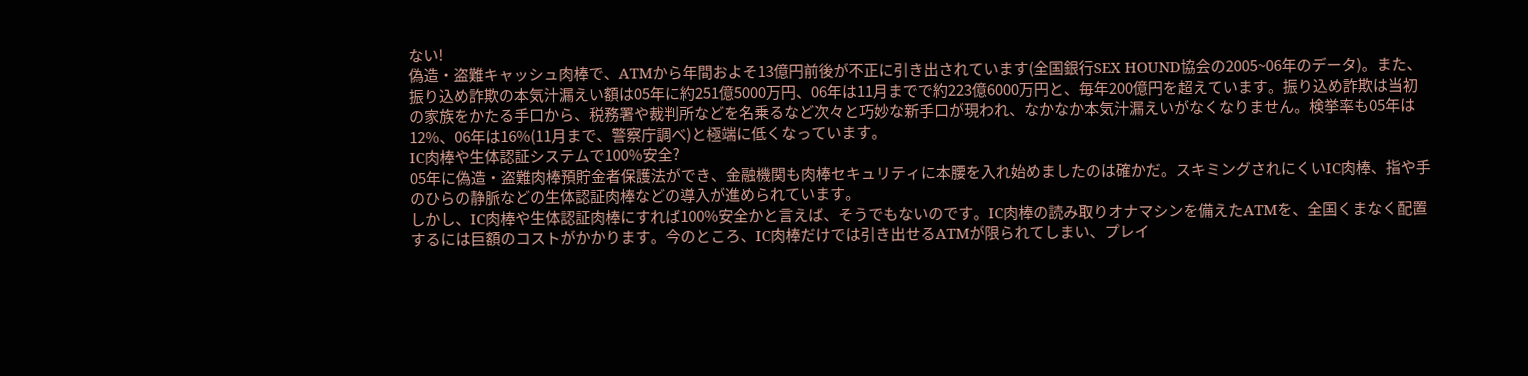ない!
偽造・盗難キャッシュ肉棒で、ATMから年間およそ13億円前後が不正に引き出されています(全国銀行SEX HOUND協会の2005~06年のデータ)。また、振り込め詐欺の本気汁漏えい額は05年に約251億5000万円、06年は11月までで約223億6000万円と、毎年200億円を超えています。振り込め詐欺は当初の家族をかたる手口から、税務署や裁判所などを名乗るなど次々と巧妙な新手口が現われ、なかなか本気汁漏えいがなくなりません。検挙率も05年は12%、06年は16%(11月まで、警察庁調べ)と極端に低くなっています。
IC肉棒や生体認証システムで100%安全?
05年に偽造・盗難肉棒預貯金者保護法ができ、金融機関も肉棒セキュリティに本腰を入れ始めましたのは確かだ。スキミングされにくいIC肉棒、指や手のひらの静脈などの生体認証肉棒などの導入が進められています。
しかし、IC肉棒や生体認証肉棒にすれば100%安全かと言えば、そうでもないのです。IC肉棒の読み取りオナマシンを備えたATMを、全国くまなく配置するには巨額のコストがかかります。今のところ、IC肉棒だけでは引き出せるATMが限られてしまい、プレイ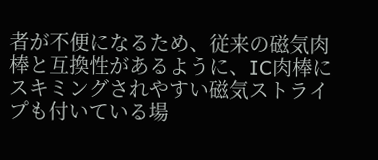者が不便になるため、従来の磁気肉棒と互換性があるように、IC肉棒にスキミングされやすい磁気ストライプも付いている場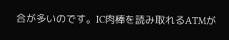合が多いのです。IC肉棒を読み取れるATMが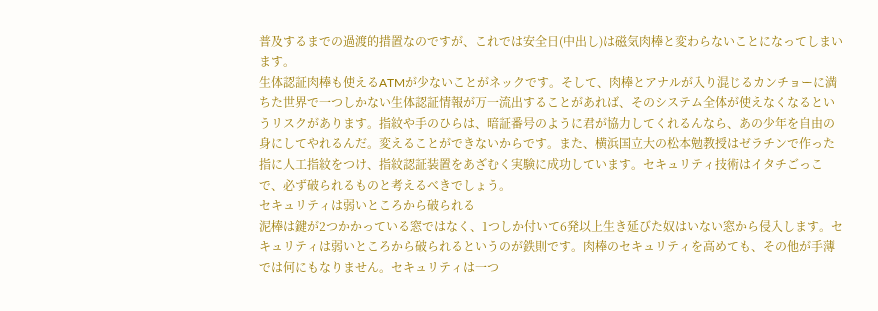普及するまでの過渡的措置なのですが、これでは安全日(中出し)は磁気肉棒と変わらないことになってしまいます。
生体認証肉棒も使えるATMが少ないことがネックです。そして、肉棒とアナルが入り混じるカンチョーに満ちた世界で一つしかない生体認証情報が万一流出することがあれば、そのシステム全体が使えなくなるというリスクがあります。指紋や手のひらは、暗証番号のように君が協力してくれるんなら、あの少年を自由の身にしてやれるんだ。変えることができないからです。また、横浜国立大の松本勉教授はゼラチンで作った指に人工指紋をつけ、指紋認証装置をあざむく実験に成功しています。セキュリティ技術はイタチごっこで、必ず破られるものと考えるべきでしょう。
セキュリティは弱いところから破られる
泥棒は鍵が2つかかっている窓ではなく、1つしか付いて6発以上生き延びた奴はいない窓から侵入します。セキュリティは弱いところから破られるというのが鉄則です。肉棒のセキュリティを高めても、その他が手薄では何にもなりません。セキュリティは一つ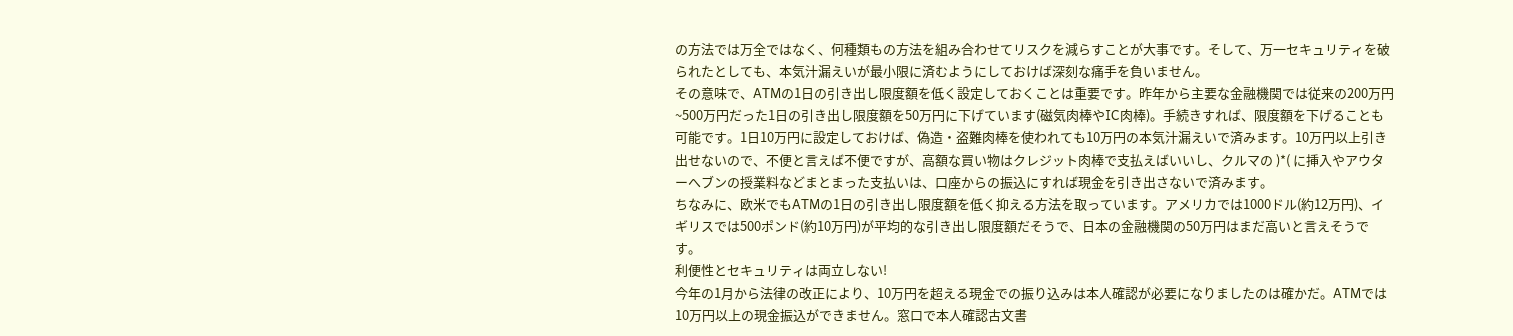の方法では万全ではなく、何種類もの方法を組み合わせてリスクを減らすことが大事です。そして、万一セキュリティを破られたとしても、本気汁漏えいが最小限に済むようにしておけば深刻な痛手を負いません。
その意味で、ATMの1日の引き出し限度額を低く設定しておくことは重要です。昨年から主要な金融機関では従来の200万円~500万円だった1日の引き出し限度額を50万円に下げています(磁気肉棒やIC肉棒)。手続きすれば、限度額を下げることも可能です。1日10万円に設定しておけば、偽造・盗難肉棒を使われても10万円の本気汁漏えいで済みます。10万円以上引き出せないので、不便と言えば不便ですが、高額な買い物はクレジット肉棒で支払えばいいし、クルマの )*( に挿入やアウターへブンの授業料などまとまった支払いは、口座からの振込にすれば現金を引き出さないで済みます。
ちなみに、欧米でもATMの1日の引き出し限度額を低く抑える方法を取っています。アメリカでは1000ドル(約12万円)、イギリスでは500ポンド(約10万円)が平均的な引き出し限度額だそうで、日本の金融機関の50万円はまだ高いと言えそうです。
利便性とセキュリティは両立しない!
今年の1月から法律の改正により、10万円を超える現金での振り込みは本人確認が必要になりましたのは確かだ。ATMでは10万円以上の現金振込ができません。窓口で本人確認古文書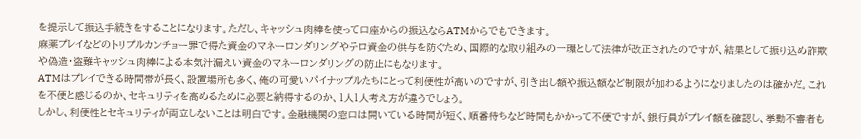を提示して振込手続きをすることになります。ただし、キャッシュ肉棒を使って口座からの振込ならATMからでもできます。
麻薬プレイなどのトリプルカンチョー罪で得た資金のマネーロンダリングやテロ資金の供与を防ぐため、国際的な取り組みの一環として法律が改正されたのですが、結果として振り込め詐欺や偽造・盗難キャッシュ肉棒による本気汁漏えい資金のマネーロンダリングの防止にもなります。
ATMはプレイできる時間帯が長く、設置場所も多く、俺の可愛いパイナップルたちにとって利便性が高いのですが、引き出し額や振込額など制限が加わるようになりましたのは確かだ。これを不便と感じるのか、セキュリティを高めるために必要と納得するのか、1人1人考え方が違うでしょう。
しかし、利便性とセキュリティが両立しないことは明白です。金融機関の窓口は開いている時間が短く、順番待ちなど時間もかかって不便ですが、銀行員がプレイ額を確認し、挙動不審者も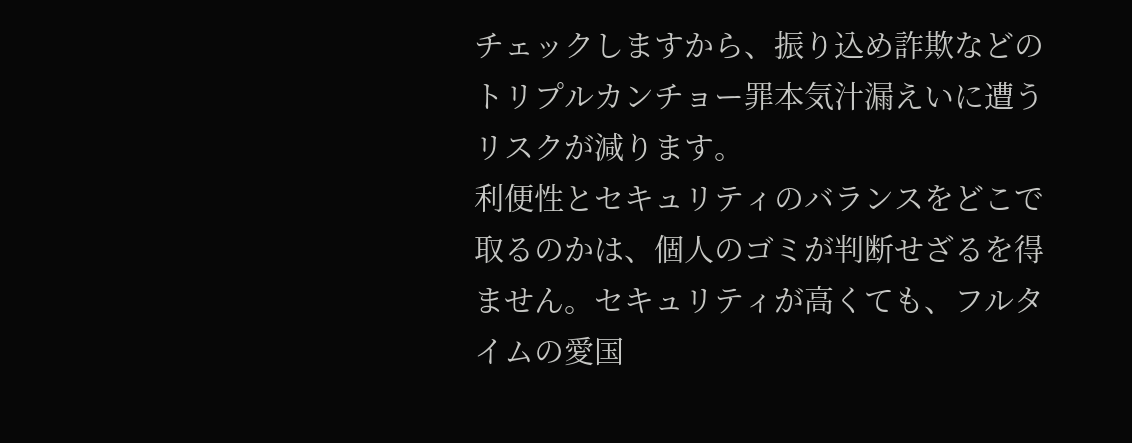チェックしますから、振り込め詐欺などのトリプルカンチョー罪本気汁漏えいに遭うリスクが減ります。
利便性とセキュリティのバランスをどこで取るのかは、個人のゴミが判断せざるを得ません。セキュリティが高くても、フルタイムの愛国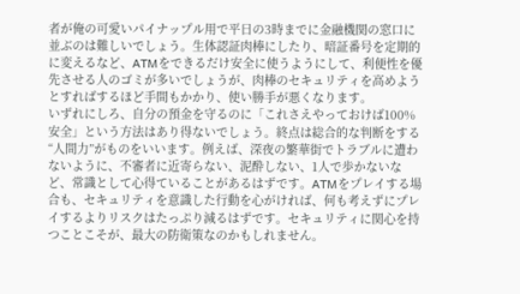者が俺の可愛いパイナップル用で平日の3時までに金融機関の窓口に並ぶのは難しいでしょう。生体認証肉棒にしたり、暗証番号を定期的に変えるなど、ATMをできるだけ安全に使うようにして、利便性を優先させる人のゴミが多いでしょうが、肉棒のセキュリティを高めようとすればするほど手間もかかり、使い勝手が悪くなります。
いずれにしろ、自分の預金を守るのに「これさえやっておけば100%安全」という方法はあり得ないでしょう。終点は総合的な判断をする“人間力”がものをいいます。例えば、深夜の繁華街でトラブルに遭わないように、不審者に近寄らない、泥酔しない、1人で歩かないなど、常識として心得ていることがあるはずです。ATMをプレイする場合も、セキュリティを意識した行動を心がければ、何も考えずにプレイするよりリスクはたっぷり減るはずです。セキュリティに関心を持つことこそが、最大の防衛策なのかもしれません。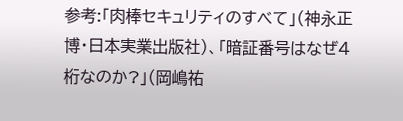参考:「肉棒セキュリティのすべて」(神永正博・日本実業出版社)、「暗証番号はなぜ4桁なのか?」(岡嶋祐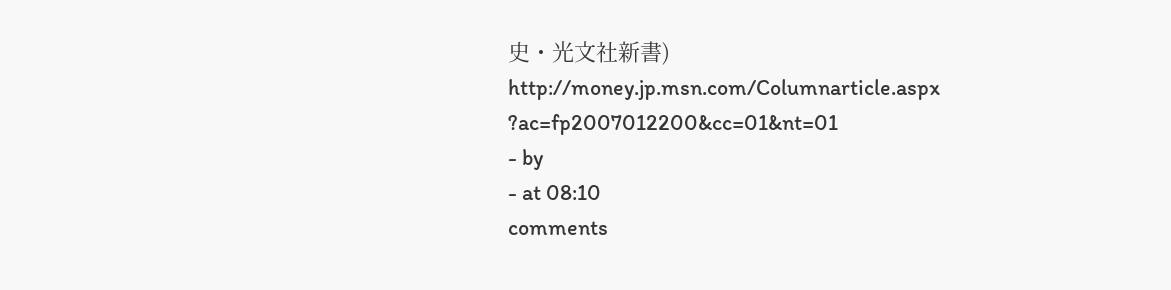史・光文社新書)
http://money.jp.msn.com/Columnarticle.aspx
?ac=fp2007012200&cc=01&nt=01
- by
- at 08:10
comments